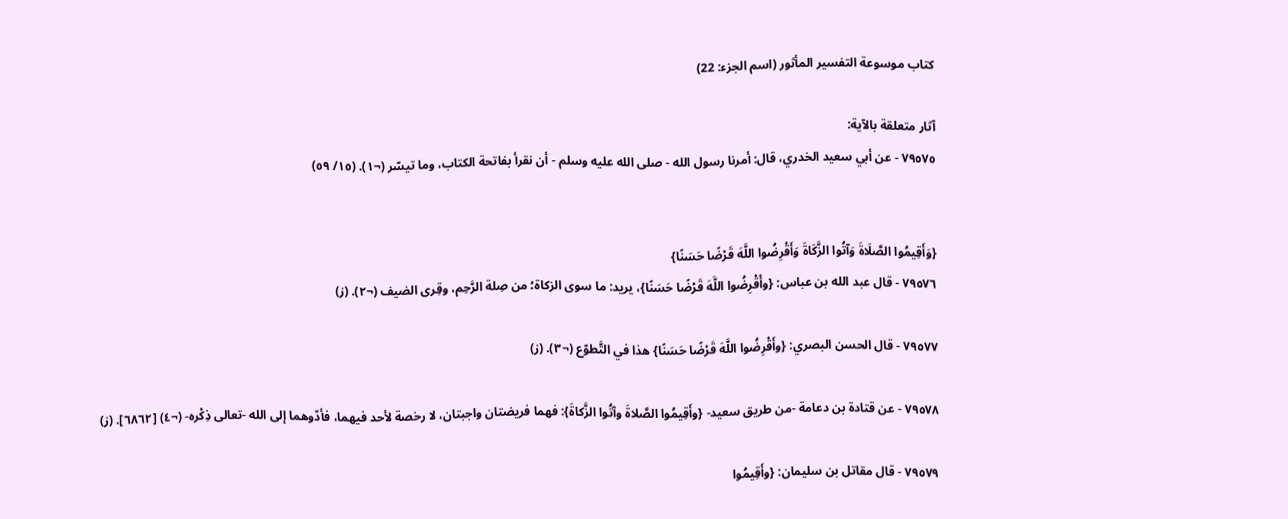كتاب موسوعة التفسير المأثور (اسم الجزء: 22)

آثار متعلقة بالآية:
٧٩٥٧٥ - عن أبي سعيد الخدري، قال: أمرنا رسول الله - صلى الله عليه وسلم - أن نقرأ بفاتحة الكتاب، وما تيسّر (¬١). (١٥/ ٥٩)


{وَأَقِيمُوا الصَّلَاةَ وَآتُوا الزَّكَاةَ وَأَقْرِضُوا اللَّهَ قَرْضًا حَسَنًا}
٧٩٥٧٦ - قال عبد الله بن عباس: {وأَقْرِضُوا اللَّهَ قَرْضًا حَسَنًا}، يريد: ما سوى الزكاة؛ من صِلة الرَّحِم، وقِرى الضيف (¬٢). (ز)

٧٩٥٧٧ - قال الحسن البصري: {وأَقْرِضُوا اللَّهَ قَرْضًا حَسَنًا} هذا في التَّطوّع (¬٣). (ز)

٧٩٥٧٨ - عن قتادة بن دعامة -من طريق سعيد- {وأَقِيمُوا الصَّلاةَ وآتُوا الزَّكاةَ}: فهما فريضتان واجبتان، لا رخصة لأحد فيهما، فأدّوهما إلى الله -تعالى ذِكْره- (¬٤) [٦٨٦٢]. (ز)

٧٩٥٧٩ - قال مقاتل بن سليمان: {وأَقِيمُوا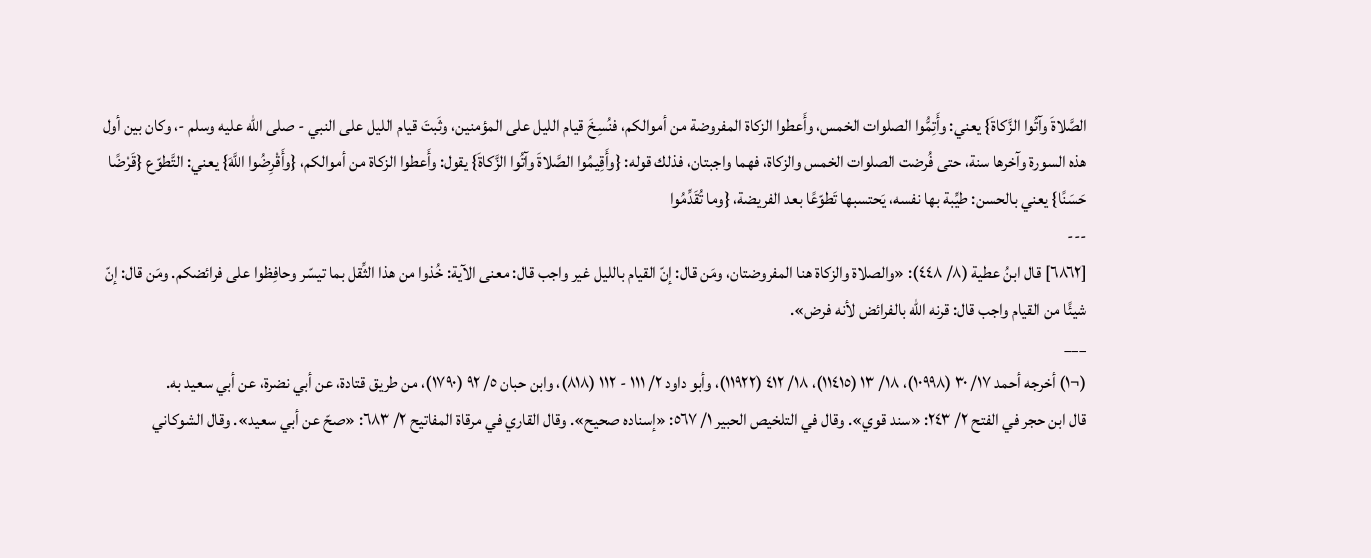الصَّلاةَ وآتُوا الزَّكاةَ} يعني: وأَتِمُّوا الصلوات الخمس، وأَعطوا الزكاة المفروضة من أموالكم، فنُسِخَ قيام الليل على المؤمنين، وثَبتَ قيام الليل على النبي - صلى الله عليه وسلم -، وكان بين أول هذه السورة وآخرها سنة، حتى فُرضت الصلوات الخمس والزكاة، فهما واجبتان، فذلك قوله: {وأَقِيمُوا الصَّلاةَ وآتُوا الزَّكاةَ} يقول: وأَعطوا الزكاة من أموالكم، {وأَقْرِضُوا اللَّهَ} يعني: التَّطوّع {قَرْضًا حَسَنًا} يعني بالحسن: طيِّبة بها نفسه، يَحتسبها تَطوّعًا بعد الفريضة، {وما تُقَدِّمُوا
---
[٦٨٦٢] قال ابنُ عطية (٨/ ٤٤٨): «والصلاة والزكاة هنا المفروضتان، ومَن قال: إنّ القيام بالليل غير واجب قال: معنى الآية: خُذوا من هذا الثِّقل بما تيسّر وحافِظوا على فرائضكم. ومَن قال: إنّ شيئًا من القيام واجب قال: قرنه الله بالفرائض لأنه فرض».
___
(¬١) أخرجه أحمد ١٧/ ٣٠ (١٠٩٩٨)، ١٨/ ١٣ (١١٤١٥)، ١٨/ ٤١٢ (١١٩٢٢)، وأبو داود ٢/ ١١١ - ١١٢ (٨١٨)، وابن حبان ٥/ ٩٢ (١٧٩٠)، من طريق قتادة، عن أبي نضرة، عن أبي سعيد به.
قال ابن حجر في الفتح ٢/ ٢٤٣: «سند قوي». وقال في التلخيص الحبير ١/ ٥٦٧: «إسناده صحيح». وقال القاري في مرقاة المفاتيح ٢/ ٦٨٣: «صحّ عن أبي سعيد». وقال الشوكاني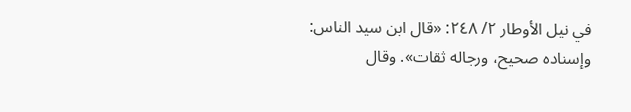في نيل الأوطار ٢/ ٢٤٨: «قال ابن سيد الناس: وإسناده صحيح، ورجاله ثقات». وقال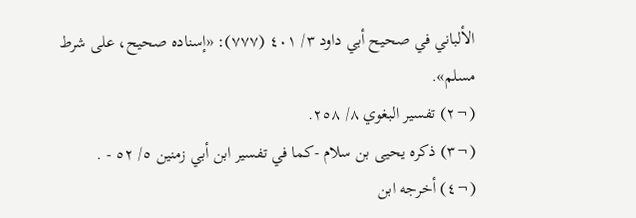الألباني في صحيح أبي داود ٣/ ٤٠١ (٧٧٧): «إسناده صحيح، على شرط مسلم».
(¬٢) تفسير البغوي ٨/ ٢٥٨.
(¬٣) ذكره يحيى بن سلام -كما في تفسير ابن أبي زمنين ٥/ ٥٢ - .
(¬٤) أخرجه ابن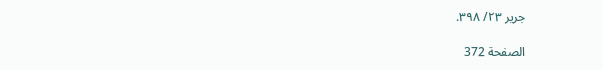جرير ٢٣/ ٣٩٨.

الصفحة 372